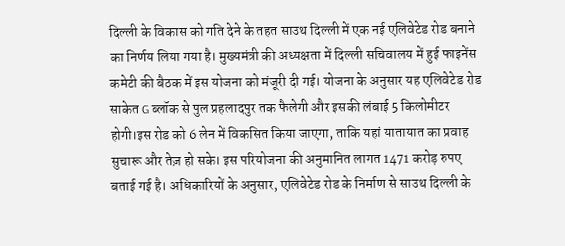दिल्ली के विकास को गति देने के तहत साउथ दिल्ली में एक नई एलिवेटेड रोड बनाने का निर्णय लिया गया है। मुख्यमंत्री की अध्यक्षता में दिल्ली सचिवालय में हुई फाइनेंस कमेटी की बैठक में इस योजना को मंजूरी दी गई। योजना के अनुसार यह एलिवेटेड रोड साकेत G ब्लॉक से पुल प्रहलादपुर तक फैलेगी और इसकी लंबाई 5 किलोमीटर होगी।इस रोड को 6 लेन में विकसित किया जाएगा, ताकि यहां यातायात का प्रवाह सुचारू और तेज़ हो सके। इस परियोजना की अनुमानित लागत 1471 करोड़ रुपए बताई गई है। अधिकारियों के अनुसार, एलिवेटेड रोड के निर्माण से साउथ दिल्ली के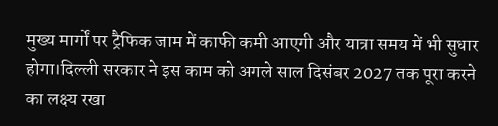मुख्य मार्गों पर ट्रैफिक जाम में काफी कमी आएगी और यात्रा समय में भी सुधार होगा।दिल्ली सरकार ने इस काम को अगले साल दिसंबर 2027 तक पूरा करने का लक्ष्य रखा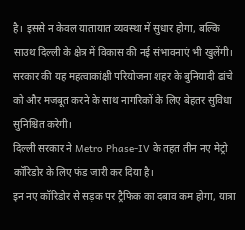है। इससे न केवल यातायात व्यवस्था में सुधार होगा, बल्कि साउथ दिल्ली के क्षेत्र में विकास की नई संभावनाएं भी खुलेंगी। सरकार की यह महत्वाकांक्षी परियोजना शहर के बुनियादी ढांचे को और मजबूत करने के साथ नागरिकों के लिए बेहतर सुविधा सुनिश्चित करेगी।
दिल्ली सरकार ने Metro Phase-IV के तहत तीन नए मेट्रो कॉरिडोर के लिए फंड जारी कर दिया है।
इन नए कॉरिडोर से सड़क पर ट्रैफिक का दबाव कम होगा, यात्रा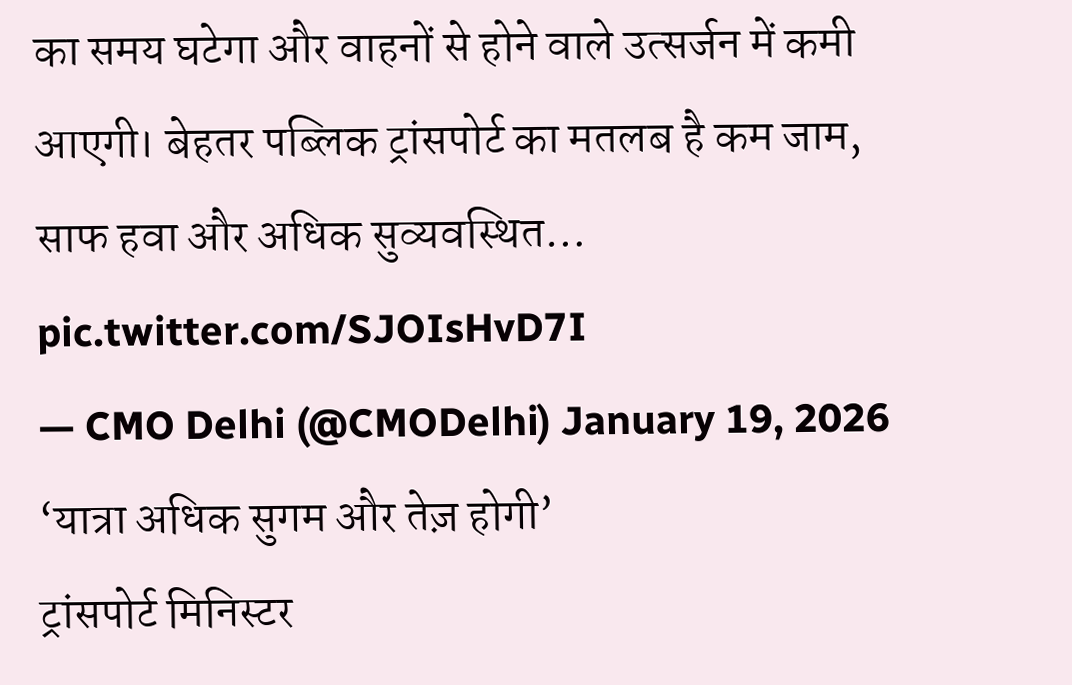का समय घटेगा और वाहनों से होने वाले उत्सर्जन में कमी आएगी। बेहतर पब्लिक ट्रांसपोर्ट का मतलब है कम जाम, साफ हवा और अधिक सुव्यवस्थित… pic.twitter.com/SJOIsHvD7I
— CMO Delhi (@CMODelhi) January 19, 2026
‘यात्रा अधिक सुगम और तेज़ होगी’
ट्रांसपोर्ट मिनिस्टर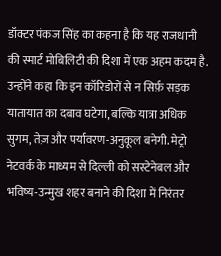डॉक्टर पंकज सिंह का कहना है कि यह राजधानी की स्मार्ट मोबिलिटी की दिशा में एक अहम कदम है. उन्होंने कहा कि इन कॉरिडोरों से न सिर्फ़ सड़क यातायात का दबाव घटेगा, बल्कि यात्रा अधिक सुगम, तेज़ और पर्यावरण-अनुकूल बनेगी. मेट्रो नेटवर्क के माध्यम से दिल्ली को सस्टेनेबल और भविष्य-उन्मुख शहर बनाने की दिशा में निरंतर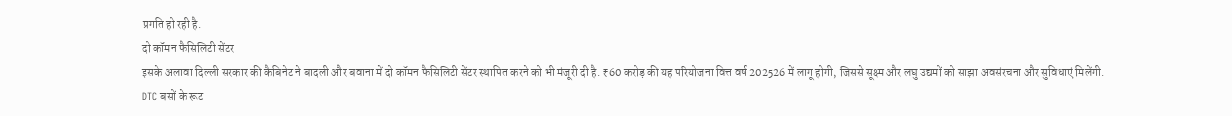प्रगति हो रही है.
दो कॉमन फैसिलिटी सेंटर
इसके अलावा दिल्ली सरकार की कैबिनेट ने बादली और बवाना में दो कॉमन फैसिलिटी सेंटर स्थापित करने को भी मंजूरी दी है. ₹60 करोड़ की यह परियोजना वित्त वर्ष 202526 में लागू होगी, जिससे सूक्ष्म और लघु उद्यमों को साझा अवसंरचना और सुविधाएं मिलेंगी.
DTC बसों के रूट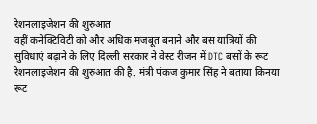रेशनलाइजेशन की शुरुआत
वहीं कनेक्टिविटी को और अधिक मजबूत बनाने और बस यात्रियों की सुविधाएं बढ़ाने के लिए दिल्ली सरकार ने वेस्ट रीजन में DTC बसों के रूट रेशनलाइजेशन की शुरुआत की है. मंत्री पंकज कुमार सिंह ने बताया किनया रूट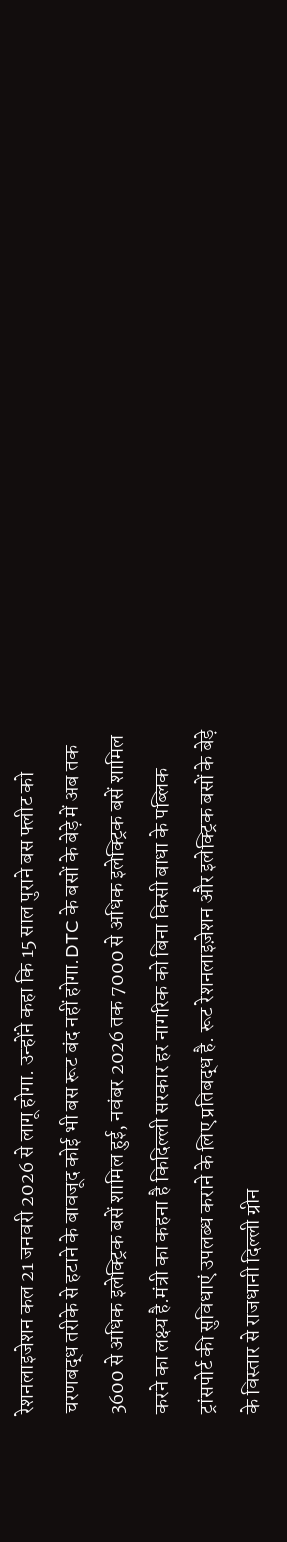रेशनलाइजेशन कल 21 जनवरी 2026 से लागू होगा. उन्होंने कहा कि 15 साल पुराने बस फ्लीट को चरणबद्ध तरीके से हटाने के बावजूद कोई भी बस रूट बंद नहीं होगा.DTC के बसों के बेड़े में अब तक 3600 से अधिक इलेक्ट्रिक बसें शामिल हुई, नवंबर 2026 तक 7000 से अधिक इलेक्ट्रिक बसें शामिल करने का लक्ष्य है.मंत्री का कहना है किदिल्ली सरकार हर नागरिक को बिना किसी बाधा के पब्लिक ट्रांसपोर्ट की सुविधाएं उपलब्ध कराने के लिए प्रतिबद्ध है. रूट रेशनलाइज़ेशन और इलेक्ट्रिक बसों के बेड़े के विस्तार से राजधानी दिल्ली ग्रीन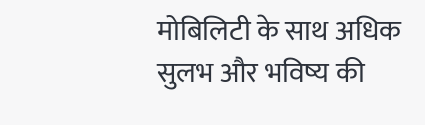मोबिलिटी के साथ अधिक सुलभ और भविष्य की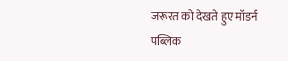जरूरत को देखते हुए मॉडर्न पब्लिक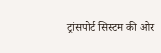ट्रांसपोर्ट सिस्टम की ओर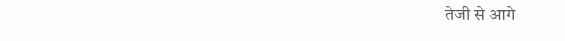तेजी से आगे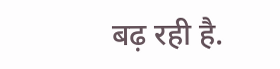बढ़ रही है.